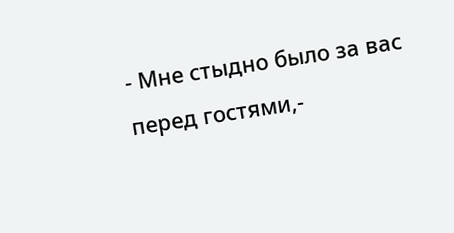- Мне стыдно было за вас перед гостями,-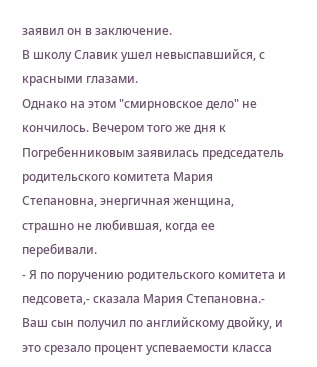заявил он в заключение.
В школу Славик ушел невыспавшийся, с красными глазами.
Однако на этом "смирновское дело" не кончилось. Вечером того же дня к Погребенниковым заявилась председатель родительского комитета Мария Степановна, энергичная женщина, страшно не любившая, когда ее перебивали.
- Я по поручению родительского комитета и педсовета,- сказала Мария Степановна.- Ваш сын получил по английскому двойку, и это срезало процент успеваемости класса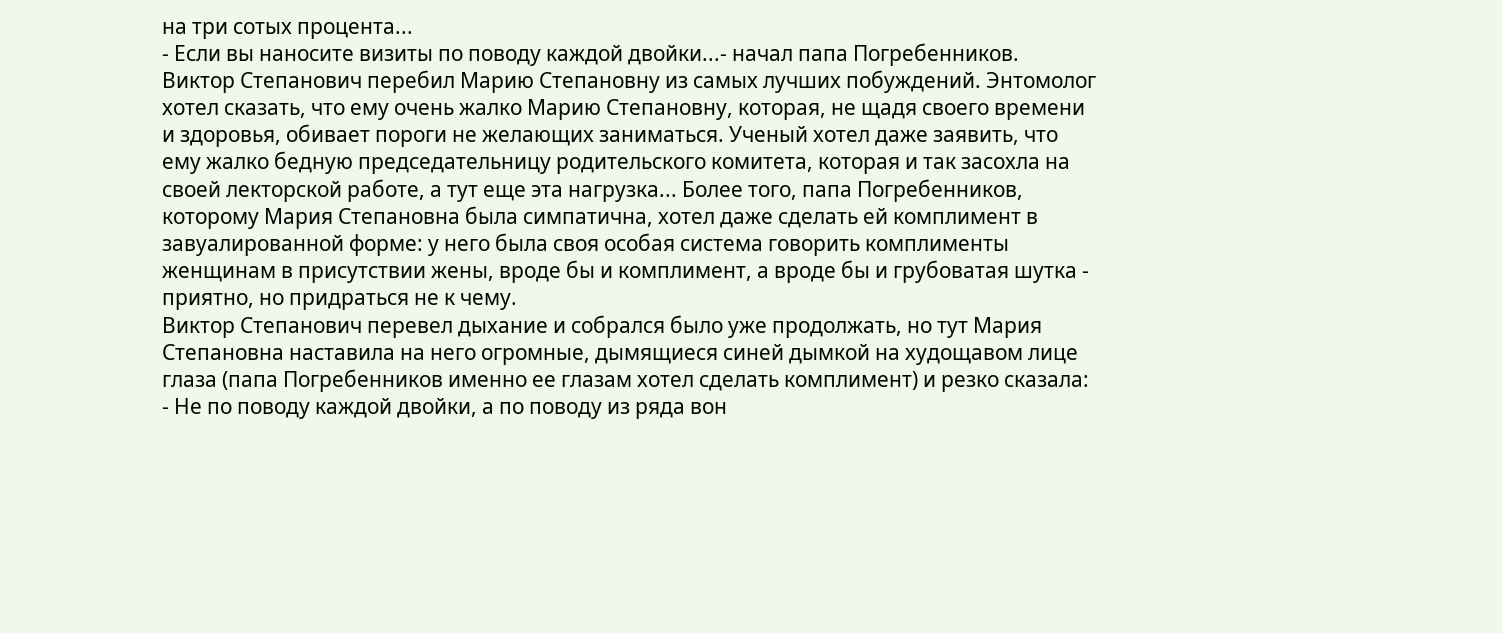на три сотых процента...
- Если вы наносите визиты по поводу каждой двойки...- начал папа Погребенников.
Виктор Степанович перебил Марию Степановну из самых лучших побуждений. Энтомолог хотел сказать, что ему очень жалко Марию Степановну, которая, не щадя своего времени и здоровья, обивает пороги не желающих заниматься. Ученый хотел даже заявить, что ему жалко бедную председательницу родительского комитета, которая и так засохла на своей лекторской работе, а тут еще эта нагрузка... Более того, папа Погребенников, которому Мария Степановна была симпатична, хотел даже сделать ей комплимент в завуалированной форме: у него была своя особая система говорить комплименты женщинам в присутствии жены, вроде бы и комплимент, а вроде бы и грубоватая шутка - приятно, но придраться не к чему.
Виктор Степанович перевел дыхание и собрался было уже продолжать, но тут Мария Степановна наставила на него огромные, дымящиеся синей дымкой на худощавом лице глаза (папа Погребенников именно ее глазам хотел сделать комплимент) и резко сказала:
- Не по поводу каждой двойки, а по поводу из ряда вон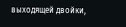выходящей двойки,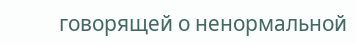говорящей о ненормальной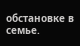обстановке в семье.